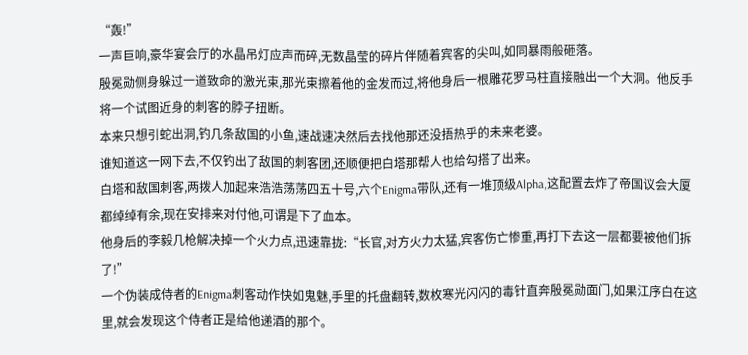“轰!”
一声巨响,豪华宴会厅的水晶吊灯应声而碎,无数晶莹的碎片伴随着宾客的尖叫,如同暴雨般砸落。
殷冕勋侧身躲过一道致命的激光束,那光束擦着他的金发而过,将他身后一根雕花罗马柱直接融出一个大洞。他反手将一个试图近身的刺客的脖子扭断。
本来只想引蛇出洞,钓几条敌国的小鱼,速战速决然后去找他那还没捂热乎的未来老婆。
谁知道这一网下去,不仅钓出了敌国的刺客团,还顺便把白塔那帮人也给勾搭了出来。
白塔和敌国刺客,两拨人加起来浩浩荡荡四五十号,六个Enigma带队,还有一堆顶级Alpha,这配置去炸了帝国议会大厦都绰绰有余,现在安排来对付他,可谓是下了血本。
他身后的李毅几枪解决掉一个火力点,迅速靠拢:“长官,对方火力太猛,宾客伤亡惨重,再打下去这一层都要被他们拆了!”
一个伪装成侍者的Enigma刺客动作快如鬼魅,手里的托盘翻转,数枚寒光闪闪的毒针直奔殷冕勋面门,如果江序白在这里,就会发现这个侍者正是给他递酒的那个。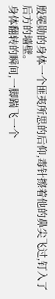殷冕勋的身体一个匪夷所思的后仰,毒针擦着他的鼻尖飞过,钉入了后方的墙壁。
身体翻转的瞬间,一脚踹飞一个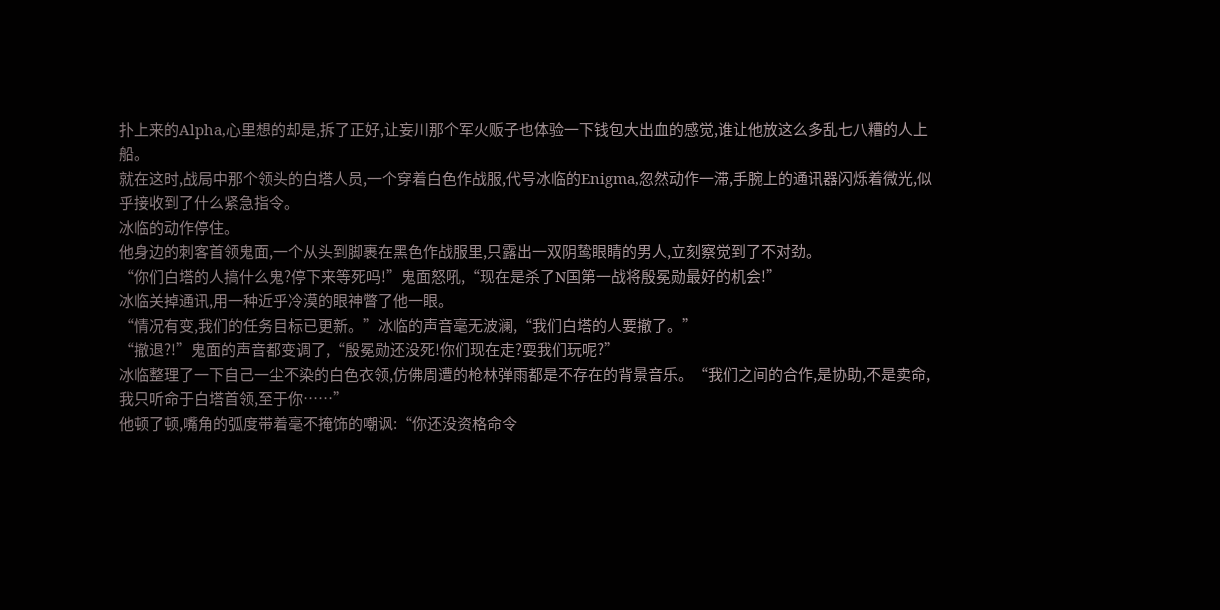扑上来的Alpha,心里想的却是,拆了正好,让妄川那个军火贩子也体验一下钱包大出血的感觉,谁让他放这么多乱七八糟的人上船。
就在这时,战局中那个领头的白塔人员,一个穿着白色作战服,代号冰临的Enigma,忽然动作一滞,手腕上的通讯器闪烁着微光,似乎接收到了什么紧急指令。
冰临的动作停住。
他身边的刺客首领鬼面,一个从头到脚裹在黑色作战服里,只露出一双阴鸷眼睛的男人,立刻察觉到了不对劲。
“你们白塔的人搞什么鬼?停下来等死吗!”鬼面怒吼,“现在是杀了N国第一战将殷冕勋最好的机会!”
冰临关掉通讯,用一种近乎冷漠的眼神瞥了他一眼。
“情况有变,我们的任务目标已更新。”冰临的声音毫无波澜,“我们白塔的人要撤了。”
“撤退?!”鬼面的声音都变调了,“殷冕勋还没死!你们现在走?耍我们玩呢?”
冰临整理了一下自己一尘不染的白色衣领,仿佛周遭的枪林弹雨都是不存在的背景音乐。“我们之间的合作,是协助,不是卖命,我只听命于白塔首领,至于你……”
他顿了顿,嘴角的弧度带着毫不掩饰的嘲讽:“你还没资格命令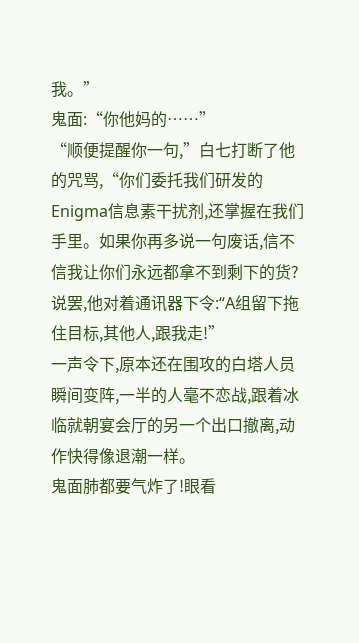我。”
鬼面:“你他妈的……”
“顺便提醒你一句,”白七打断了他的咒骂,“你们委托我们研发的Enigma信息素干扰剂,还掌握在我们手里。如果你再多说一句废话,信不信我让你们永远都拿不到剩下的货?
说罢,他对着通讯器下令:“A组留下拖住目标,其他人,跟我走!”
一声令下,原本还在围攻的白塔人员瞬间变阵,一半的人毫不恋战,跟着冰临就朝宴会厅的另一个出口撤离,动作快得像退潮一样。
鬼面肺都要气炸了!眼看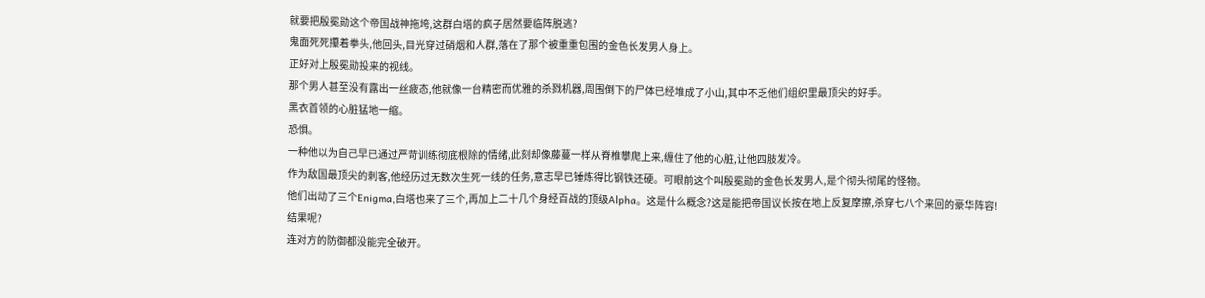就要把殷冕勋这个帝国战神拖垮,这群白塔的疯子居然要临阵脱逃?
鬼面死死攥着拳头,他回头,目光穿过硝烟和人群,落在了那个被重重包围的金色长发男人身上。
正好对上殷冕勋投来的视线。
那个男人甚至没有露出一丝疲态,他就像一台精密而优雅的杀戮机器,周围倒下的尸体已经堆成了小山,其中不乏他们组织里最顶尖的好手。
黑衣首领的心脏猛地一缩。
恐惧。
一种他以为自己早已通过严苛训练彻底根除的情绪,此刻却像藤蔓一样从脊椎攀爬上来,缠住了他的心脏,让他四肢发冷。
作为敌国最顶尖的刺客,他经历过无数次生死一线的任务,意志早已锤炼得比钢铁还硬。可眼前这个叫殷冕勋的金色长发男人,是个彻头彻尾的怪物。
他们出动了三个Enigma,白塔也来了三个,再加上二十几个身经百战的顶级Alpha。这是什么概念?这是能把帝国议长按在地上反复摩擦,杀穿七八个来回的豪华阵容!
结果呢?
连对方的防御都没能完全破开。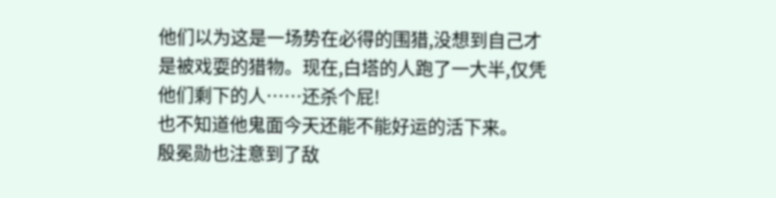他们以为这是一场势在必得的围猎,没想到自己才是被戏耍的猎物。现在,白塔的人跑了一大半,仅凭他们剩下的人……还杀个屁!
也不知道他鬼面今天还能不能好运的活下来。
殷冕勋也注意到了敌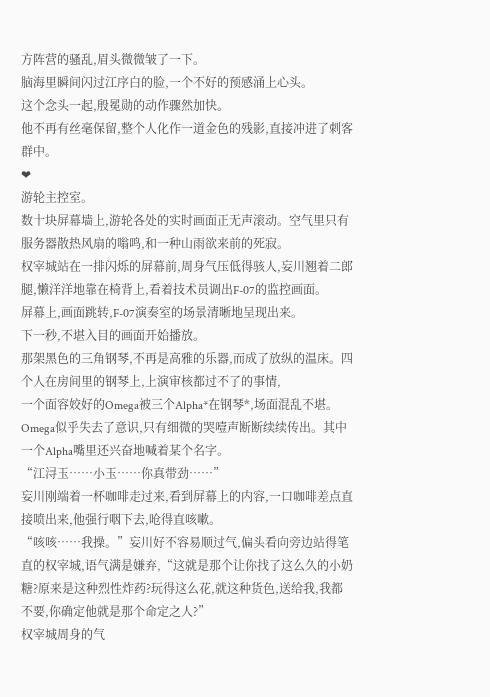方阵营的骚乱,眉头微微皱了一下。
脑海里瞬间闪过江序白的脸,一个不好的预感涌上心头。
这个念头一起,殷冕勋的动作骤然加快。
他不再有丝毫保留,整个人化作一道金色的残影,直接冲进了刺客群中。
❤
游轮主控室。
数十块屏幕墙上,游轮各处的实时画面正无声滚动。空气里只有服务器散热风扇的嗡鸣,和一种山雨欲来前的死寂。
权宰城站在一排闪烁的屏幕前,周身气压低得骇人,妄川翘着二郎腿,懒洋洋地靠在椅背上,看着技术员调出F-07的监控画面。
屏幕上,画面跳转,F-07演奏室的场景清晰地呈现出来。
下一秒,不堪入目的画面开始播放。
那架黑色的三角钢琴,不再是高雅的乐器,而成了放纵的温床。四个人在房间里的钢琴上,上演审核都过不了的事情,
一个面容姣好的Omega被三个Alpha*在钢琴*,场面混乱不堪。Omega似乎失去了意识,只有细微的哭噎声断断续续传出。其中一个Alpha嘴里还兴奋地喊着某个名字。
“江浔玉……小玉……你真带劲……”
妄川刚端着一杯咖啡走过来,看到屏幕上的内容,一口咖啡差点直接喷出来,他强行咽下去,呛得直咳嗽。
“咳咳……我操。”妄川好不容易顺过气,偏头看向旁边站得笔直的权宰城,语气满是嫌弃,“这就是那个让你找了这么久的小奶糖?原来是这种烈性炸药?玩得这么花,就这种货色,送给我,我都不要,你确定他就是那个命定之人?”
权宰城周身的气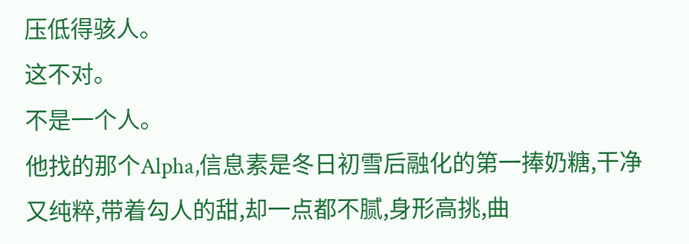压低得骇人。
这不对。
不是一个人。
他找的那个Alpha,信息素是冬日初雪后融化的第一捧奶糖,干净又纯粹,带着勾人的甜,却一点都不腻,身形高挑,曲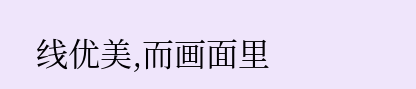线优美,而画面里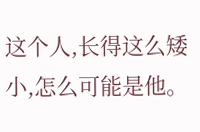这个人,长得这么矮小,怎么可能是他。